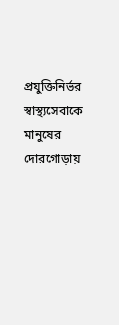প্রযুক্তিনির্ভর স্বাস্থ্যসেবাকে মানুষের দোরগোড়ায়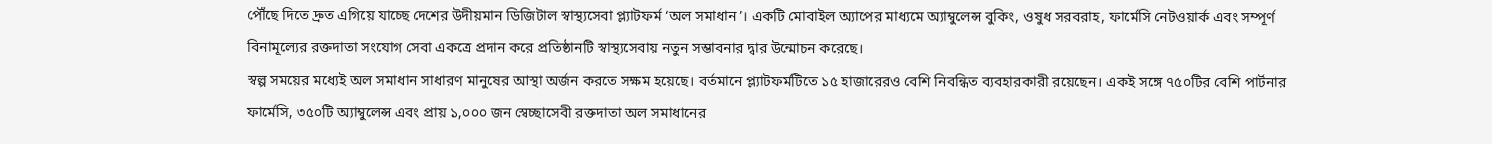পৌঁছে দিতে দ্রুত এগিয়ে যাচ্ছে দেশের উদীয়মান ডিজিটাল স্বাস্থ্যসেবা প্ল্যাটফর্ম ‘অল সমাধান’। একটি মোবাইল অ্যাপের মাধ্যমে অ্যাম্বুলেন্স বুকিং, ওষুধ সরবরাহ, ফার্মেসি নেটওয়ার্ক এবং সম্পূর্ণ বিনামূল্যের রক্তদাতা সংযোগ সেবা একত্রে প্রদান করে প্রতিষ্ঠানটি স্বাস্থ্যসেবায় নতুন সম্ভাবনার দ্বার উন্মোচন করেছে।
স্বল্প সময়ের মধ্যেই অল সমাধান সাধারণ মানুষের আস্থা অর্জন করতে সক্ষম হয়েছে। বর্তমানে প্ল্যাটফর্মটিতে ১৫ হাজারেরও বেশি নিবন্ধিত ব্যবহারকারী রয়েছেন। একই সঙ্গে ৭৫০টির বেশি পার্টনার ফার্মেসি, ৩৫০টি অ্যাম্বুলেন্স এবং প্রায় ১,০০০ জন স্বেচ্ছাসেবী রক্তদাতা অল সমাধানের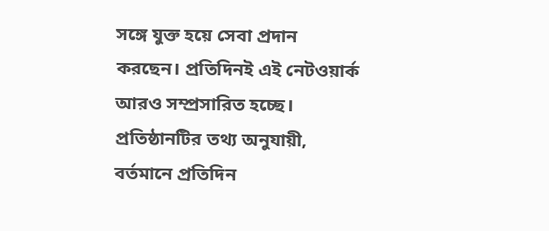সঙ্গে যুক্ত হয়ে সেবা প্রদান করছেন। প্রতিদিনই এই নেটওয়ার্ক আরও সম্প্রসারিত হচ্ছে।
প্রতিষ্ঠানটির তথ্য অনুযায়ী, বর্তমানে প্রতিদিন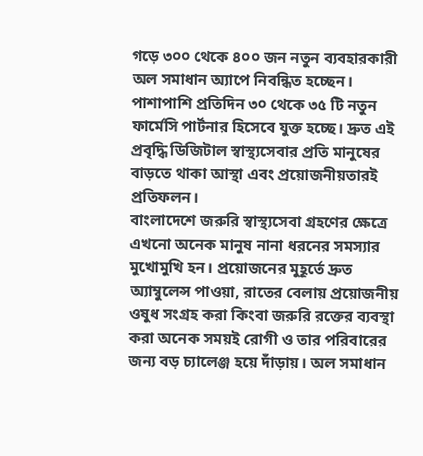গড়ে ৩০০ থেকে ৪০০ জন নতুন ব্যবহারকারী অল সমাধান অ্যাপে নিবন্ধিত হচ্ছেন। পাশাপাশি প্রতিদিন ৩০ থেকে ৩৫ টি নতুন ফার্মেসি পার্টনার হিসেবে যুক্ত হচ্ছে। দ্রুত এই প্রবৃদ্ধি ডিজিটাল স্বাস্থ্যসেবার প্রতি মানুষের বাড়তে থাকা আস্থা এবং প্রয়োজনীয়তারই প্রতিফলন।
বাংলাদেশে জরুরি স্বাস্থ্যসেবা গ্রহণের ক্ষেত্রে এখনো অনেক মানুষ নানা ধরনের সমস্যার মুখোমুখি হন। প্রয়োজনের মুহূর্তে দ্রুত অ্যাম্বুলেন্স পাওয়া, রাতের বেলায় প্রয়োজনীয় ওষুধ সংগ্রহ করা কিংবা জরুরি রক্তের ব্যবস্থা করা অনেক সময়ই রোগী ও তার পরিবারের জন্য বড় চ্যালেঞ্জ হয়ে দাঁড়ায়। অল সমাধান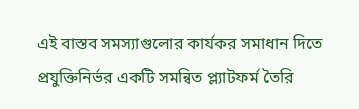এই বাস্তব সমস্যাগুলোর কার্যকর সমাধান দিতে প্রযুক্তিনির্ভর একটি সমন্বিত প্ল্যাটফর্ম তৈরি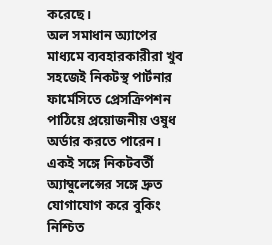করেছে।
অল সমাধান অ্যাপের মাধ্যমে ব্যবহারকারীরা খুব সহজেই নিকটস্থ পার্টনার ফার্মেসিতে প্রেসক্রিপশন পাঠিয়ে প্রয়োজনীয় ওষুধ অর্ডার করতে পারেন। একই সঙ্গে নিকটবর্তী অ্যাম্বুলেন্সের সঙ্গে দ্রুত যোগাযোগ করে বুকিং নিশ্চিত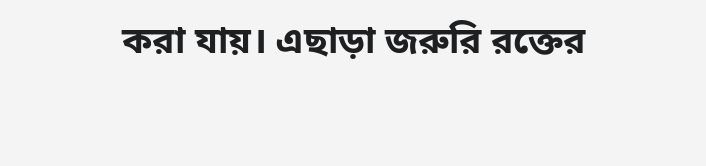করা যায়। এছাড়া জরুরি রক্তের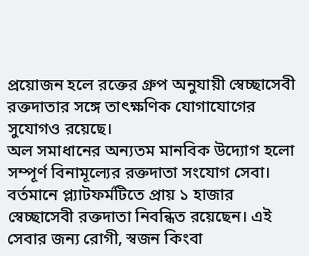প্রয়োজন হলে রক্তের গ্রুপ অনুযায়ী স্বেচ্ছাসেবী রক্তদাতার সঙ্গে তাৎক্ষণিক যোগাযোগের সুযোগও রয়েছে।
অল সমাধানের অন্যতম মানবিক উদ্যোগ হলো সম্পূর্ণ বিনামূল্যের রক্তদাতা সংযোগ সেবা। বর্তমানে প্ল্যাটফর্মটিতে প্রায় ১ হাজার স্বেচ্ছাসেবী রক্তদাতা নিবন্ধিত রয়েছেন। এই সেবার জন্য রোগী, স্বজন কিংবা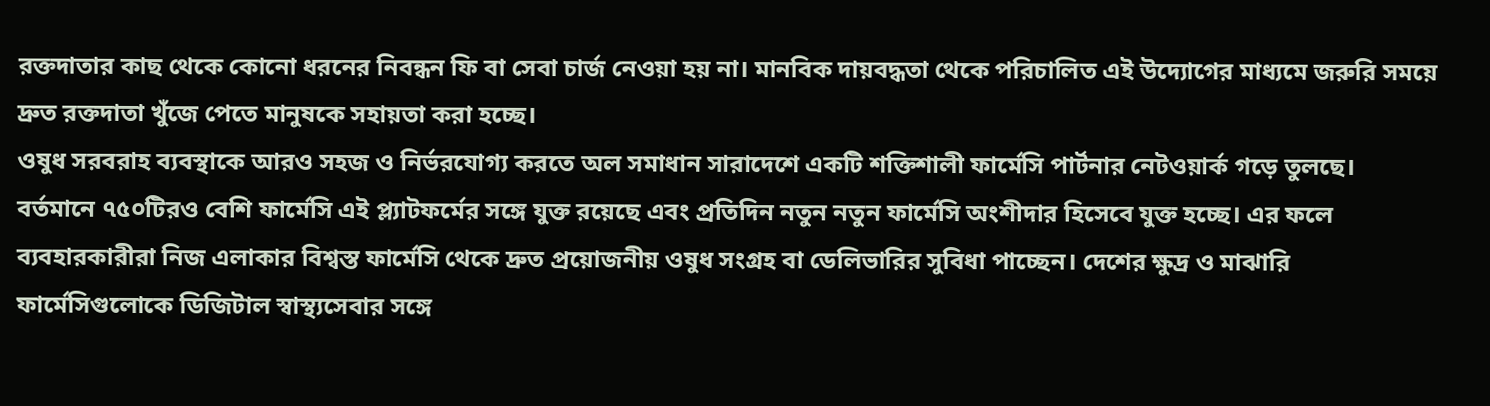রক্তদাতার কাছ থেকে কোনো ধরনের নিবন্ধন ফি বা সেবা চার্জ নেওয়া হয় না। মানবিক দায়বদ্ধতা থেকে পরিচালিত এই উদ্যোগের মাধ্যমে জরুরি সময়ে দ্রুত রক্তদাতা খুঁজে পেতে মানুষকে সহায়তা করা হচ্ছে।
ওষুধ সরবরাহ ব্যবস্থাকে আরও সহজ ও নির্ভরযোগ্য করতে অল সমাধান সারাদেশে একটি শক্তিশালী ফার্মেসি পার্টনার নেটওয়ার্ক গড়ে তুলছে। বর্তমানে ৭৫০টিরও বেশি ফার্মেসি এই প্ল্যাটফর্মের সঙ্গে যুক্ত রয়েছে এবং প্রতিদিন নতুন নতুন ফার্মেসি অংশীদার হিসেবে যুক্ত হচ্ছে। এর ফলে ব্যবহারকারীরা নিজ এলাকার বিশ্বস্ত ফার্মেসি থেকে দ্রুত প্রয়োজনীয় ওষুধ সংগ্রহ বা ডেলিভারির সুবিধা পাচ্ছেন। দেশের ক্ষুদ্র ও মাঝারি ফার্মেসিগুলোকে ডিজিটাল স্বাস্থ্যসেবার সঙ্গে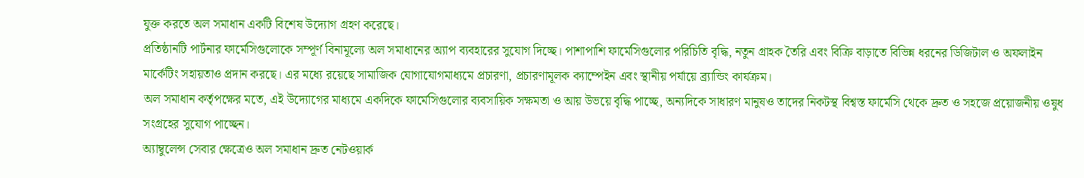যুক্ত করতে অল সমাধান একটি বিশেষ উদ্যোগ গ্রহণ করেছে।
প্রতিষ্ঠানটি পার্টনার ফার্মেসিগুলোকে সম্পূর্ণ বিনামূল্যে অল সমাধানের অ্যাপ ব্যবহারের সুযোগ দিচ্ছে। পাশাপাশি ফার্মেসিগুলোর পরিচিতি বৃদ্ধি, নতুন গ্রাহক তৈরি এবং বিক্রি বাড়াতে বিভিন্ন ধরনের ডিজিটাল ও অফলাইন মার্কেটিং সহায়তাও প্রদান করছে। এর মধ্যে রয়েছে সামাজিক যোগাযোগমাধ্যমে প্রচারণা, প্রচারণামূলক ক্যাম্পেইন এবং স্থানীয় পর্যায়ে ব্র্যান্ডিং কার্যক্রম।
অল সমাধান কর্তৃপক্ষের মতে, এই উদ্যোগের মাধ্যমে একদিকে ফার্মেসিগুলোর ব্যবসায়িক সক্ষমতা ও আয় উভয়ে বৃদ্ধি পাচ্ছে, অন্যদিকে সাধারণ মানুষও তাদের নিকটস্থ বিশ্বস্ত ফার্মেসি থেকে দ্রুত ও সহজে প্রয়োজনীয় ওষুধ সংগ্রহের সুযোগ পাচ্ছেন।
অ্যাম্বুলেন্স সেবার ক্ষেত্রেও অল সমাধান দ্রুত নেটওয়ার্ক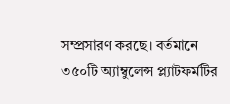সম্প্রসারণ করছে। বর্তমানে ৩৫০টি অ্যাম্বুলেন্স প্ল্যাটফর্মটির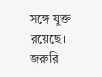সঙ্গে যুক্ত রয়েছে। জরুরি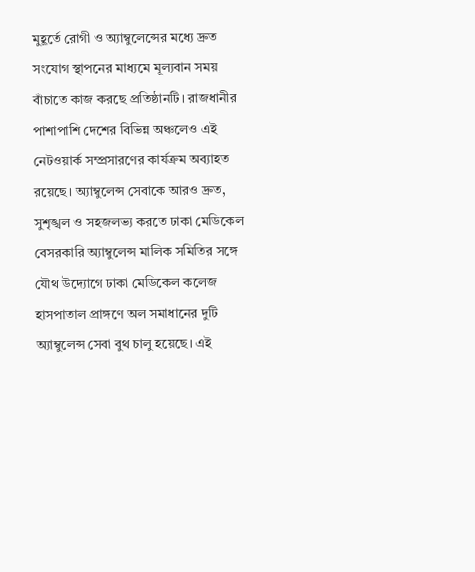মুহূর্তে রোগী ও অ্যাম্বুলেন্সের মধ্যে দ্রুত সংযোগ স্থাপনের মাধ্যমে মূল্যবান সময় বাঁচাতে কাজ করছে প্রতিষ্ঠানটি। রাজধানীর পাশাপাশি দেশের বিভিন্ন অঞ্চলেও এই নেটওয়ার্ক সম্প্রসারণের কার্যক্রম অব্যাহত রয়েছে। অ্যাম্বুলেন্স সেবাকে আরও দ্রুত, সুশৃঙ্খল ও সহজলভ্য করতে ঢাকা মেডিকেল বেসরকারি অ্যাম্বুলেন্স মালিক সমিতির সঙ্গে যৌথ উদ্যোগে ঢাকা মেডিকেল কলেজ হাসপাতাল প্রাঙ্গণে অল সমাধানের দুটি অ্যাম্বুলেন্স সেবা বুথ চালু হয়েছে। এই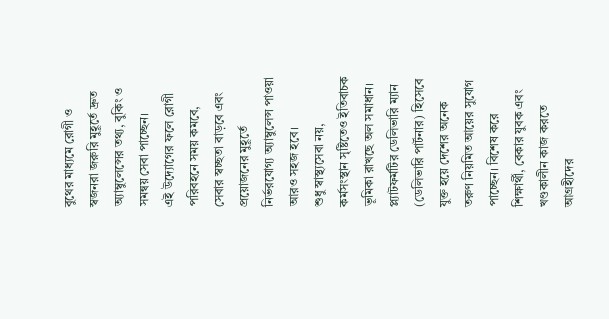বুথের মাধ্যমে রোগী ও স্বজনরা জরুরি মুহূর্তে দ্রুত অ্যাম্বুলেন্সের তথ্য, বুকিং ও সমন্বয় সেবা পাচ্ছেন।
এই উদ্যোগের ফলে রোগী পরিবহনে সময় কমবে, সেবার স্বচ্ছতা বাড়বে এবং প্রয়োজনের মুহূর্তে নির্ভরযোগ্য অ্যাম্বুলেন্স পাওয়া আরও সহজ হবে।
শুধু স্বাস্থ্যসেবা নয়, কর্মসংস্থান সৃষ্টিতেও ইতিবাচক ভূমিকা রাখছে অল সমাধান। প্ল্যাটফর্মটির ডেলিভারি ম্যান (ডেলিভারি পার্টনার) হিসেবে যুক্ত হয়ে দেশের অনেক তরুণ নিয়মিত আয়ের সুযোগ পাচ্ছেন। বিশেষ করে শিক্ষার্থী, বেকার যুবক এবং খণ্ডকালীন কাজ করতে আগ্রহীদের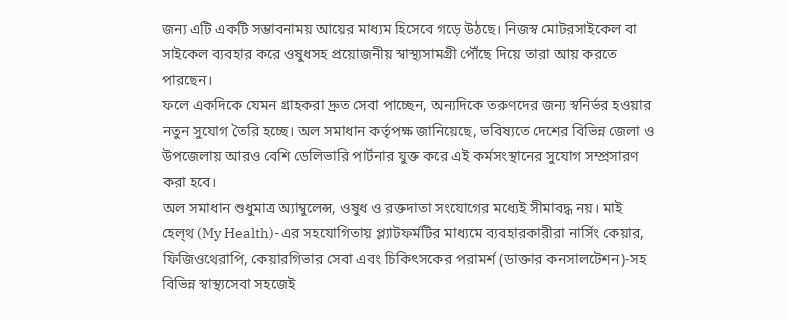জন্য এটি একটি সম্ভাবনাময় আয়ের মাধ্যম হিসেবে গড়ে উঠছে। নিজস্ব মোটরসাইকেল বা সাইকেল ব্যবহার করে ওষুধসহ প্রয়োজনীয় স্বাস্থ্যসামগ্রী পৌঁছে দিয়ে তারা আয় করতে পারছেন।
ফলে একদিকে যেমন গ্রাহকরা দ্রুত সেবা পাচ্ছেন, অন্যদিকে তরুণদের জন্য স্বনির্ভর হওয়ার নতুন সুযোগ তৈরি হচ্ছে। অল সমাধান কর্তৃপক্ষ জানিয়েছে, ভবিষ্যতে দেশের বিভিন্ন জেলা ও উপজেলায় আরও বেশি ডেলিভারি পার্টনার যুক্ত করে এই কর্মসংস্থানের সুযোগ সম্প্রসারণ করা হবে।
অল সমাধান শুধুমাত্র অ্যাম্বুলেন্স, ওষুধ ও রক্তদাতা সংযোগের মধ্যেই সীমাবদ্ধ নয়। মাই হেল্থ (My Health)-এর সহযোগিতায় প্ল্যাটফর্মটির মাধ্যমে ব্যবহারকারীরা নার্সিং কেয়ার, ফিজিওথেরাপি, কেয়ারগিভার সেবা এবং চিকিৎসকের পরামর্শ (ডাক্তার কনসালটেশন)-সহ বিভিন্ন স্বাস্থ্যসেবা সহজেই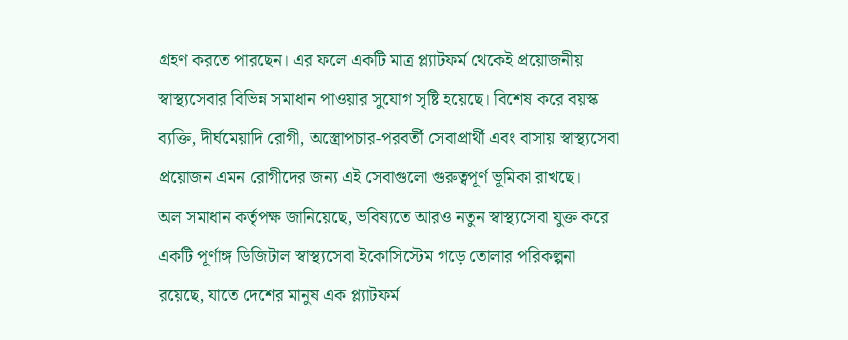গ্রহণ করতে পারছেন। এর ফলে একটি মাত্র প্ল্যাটফর্ম থেকেই প্রয়োজনীয় স্বাস্থ্যসেবার বিভিন্ন সমাধান পাওয়ার সুযোগ সৃষ্টি হয়েছে। বিশেষ করে বয়স্ক ব্যক্তি, দীর্ঘমেয়াদি রোগী, অস্ত্রোপচার-পরবর্তী সেবাপ্রার্থী এবং বাসায় স্বাস্থ্যসেবা প্রয়োজন এমন রোগীদের জন্য এই সেবাগুলো গুরুত্বপূর্ণ ভূমিকা রাখছে।
অল সমাধান কর্তৃপক্ষ জানিয়েছে, ভবিষ্যতে আরও নতুন স্বাস্থ্যসেবা যুক্ত করে একটি পূর্ণাঙ্গ ডিজিটাল স্বাস্থ্যসেবা ইকোসিস্টেম গড়ে তোলার পরিকল্পনা রয়েছে, যাতে দেশের মানুষ এক প্ল্যাটফর্ম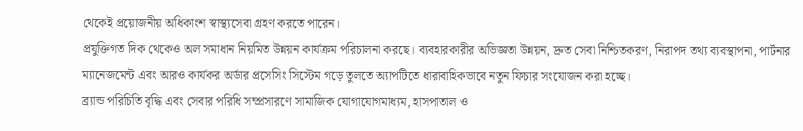থেকেই প্রয়োজনীয় অধিকাংশ স্বাস্থ্যসেবা গ্রহণ করতে পারেন।
প্রযুক্তিগত দিক থেকেও অল সমাধান নিয়মিত উন্নয়ন কার্যক্রম পরিচালনা করছে। ব্যবহারকারীর অভিজ্ঞতা উন্নয়ন, দ্রুত সেবা নিশ্চিতকরণ, নিরাপদ তথ্য ব্যবস্থাপনা, পার্টনার ম্যানেজমেন্ট এবং আরও কার্যকর অর্ডার প্রসেসিং সিস্টেম গড়ে তুলতে অ্যাপটিতে ধারাবাহিকভাবে নতুন ফিচার সংযোজন করা হচ্ছে।
ব্র্যান্ড পরিচিতি বৃদ্ধি এবং সেবার পরিধি সম্প্রসারণে সামাজিক যোগাযোগমাধ্যম, হাসপাতাল ও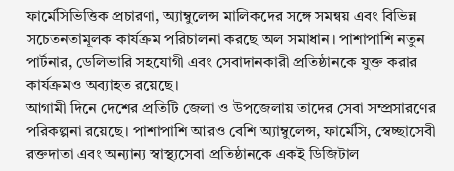ফার্মেসিভিত্তিক প্রচারণা, অ্যাম্বুলেন্স মালিকদের সঙ্গে সমন্বয় এবং বিভিন্ন সচেতনতামূলক কার্যক্রম পরিচালনা করছে অল সমাধান। পাশাপাশি নতুন পার্টনার, ডেলিভারি সহযোগী এবং সেবাদানকারী প্রতিষ্ঠানকে যুক্ত করার কার্যক্রমও অব্যাহত রয়েছে।
আগামী দিনে দেশের প্রতিটি জেলা ও উপজেলায় তাদের সেবা সম্প্রসারণের পরিকল্পনা রয়েছে। পাশাপাশি আরও বেশি অ্যাম্বুলেন্স, ফার্মেসি, স্বেচ্ছাসেবী রক্তদাতা এবং অন্যান্য স্বাস্থ্যসেবা প্রতিষ্ঠানকে একই ডিজিটাল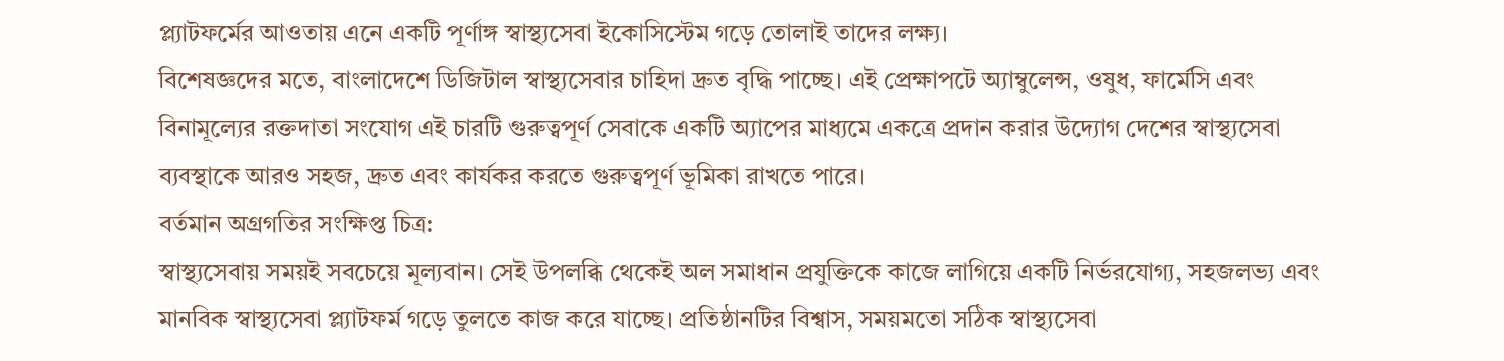প্ল্যাটফর্মের আওতায় এনে একটি পূর্ণাঙ্গ স্বাস্থ্যসেবা ইকোসিস্টেম গড়ে তোলাই তাদের লক্ষ্য।
বিশেষজ্ঞদের মতে, বাংলাদেশে ডিজিটাল স্বাস্থ্যসেবার চাহিদা দ্রুত বৃদ্ধি পাচ্ছে। এই প্রেক্ষাপটে অ্যাম্বুলেন্স, ওষুধ, ফার্মেসি এবং বিনামূল্যের রক্তদাতা সংযোগ এই চারটি গুরুত্বপূর্ণ সেবাকে একটি অ্যাপের মাধ্যমে একত্রে প্রদান করার উদ্যোগ দেশের স্বাস্থ্যসেবা ব্যবস্থাকে আরও সহজ, দ্রুত এবং কার্যকর করতে গুরুত্বপূর্ণ ভূমিকা রাখতে পারে।
বর্তমান অগ্রগতির সংক্ষিপ্ত চিত্র:
স্বাস্থ্যসেবায় সময়ই সবচেয়ে মূল্যবান। সেই উপলব্ধি থেকেই অল সমাধান প্রযুক্তিকে কাজে লাগিয়ে একটি নির্ভরযোগ্য, সহজলভ্য এবং মানবিক স্বাস্থ্যসেবা প্ল্যাটফর্ম গড়ে তুলতে কাজ করে যাচ্ছে। প্রতিষ্ঠানটির বিশ্বাস, সময়মতো সঠিক স্বাস্থ্যসেবা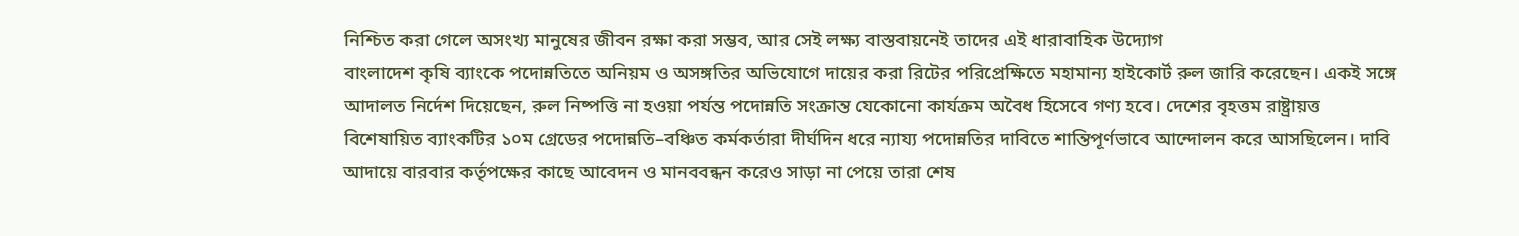নিশ্চিত করা গেলে অসংখ্য মানুষের জীবন রক্ষা করা সম্ভব, আর সেই লক্ষ্য বাস্তবায়নেই তাদের এই ধারাবাহিক উদ্যোগ
বাংলাদেশ কৃষি ব্যাংকে পদোন্নতিতে অনিয়ম ও অসঙ্গতির অভিযোগে দায়ের করা রিটের পরিপ্রেক্ষিতে মহামান্য হাইকোর্ট রুল জারি করেছেন। একই সঙ্গে আদালত নির্দেশ দিয়েছেন, রুল নিষ্পত্তি না হওয়া পর্যন্ত পদোন্নতি সংক্রান্ত যেকোনো কার্যক্রম অবৈধ হিসেবে গণ্য হবে। দেশের বৃহত্তম রাষ্ট্রায়ত্ত বিশেষায়িত ব্যাংকটির ১০ম গ্রেডের পদোন্নতি–বঞ্চিত কর্মকর্তারা দীর্ঘদিন ধরে ন্যায্য পদোন্নতির দাবিতে শান্তিপূর্ণভাবে আন্দোলন করে আসছিলেন। দাবি আদায়ে বারবার কর্তৃপক্ষের কাছে আবেদন ও মানববন্ধন করেও সাড়া না পেয়ে তারা শেষ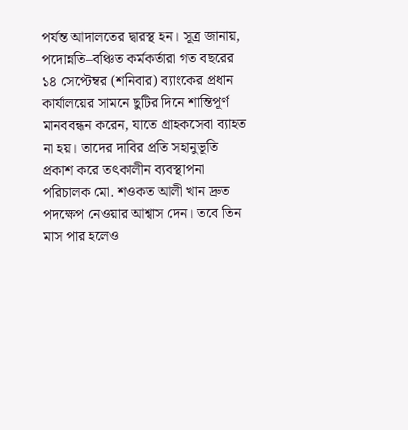পর্যন্ত আদালতের দ্বারস্থ হন। সূত্র জানায়, পদোন্নতি–বঞ্চিত কর্মকর্তারা গত বছরের ১৪ সেপ্টেম্বর (শনিবার) ব্যাংকের প্রধান কার্যালয়ের সামনে ছুটির দিনে শান্তিপূর্ণ মানববন্ধন করেন, যাতে গ্রাহকসেবা ব্যাহত না হয়। তাদের দাবির প্রতি সহানুভূতি প্রকাশ করে তৎকালীন ব্যবস্থাপনা পরিচালক মো. শওকত আলী খান দ্রুত পদক্ষেপ নেওয়ার আশ্বাস দেন। তবে তিন মাস পার হলেও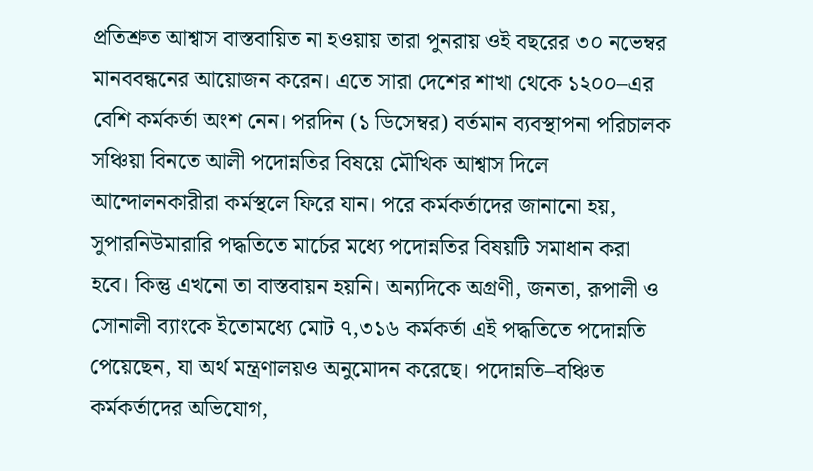প্রতিশ্রুত আশ্বাস বাস্তবায়িত না হওয়ায় তারা পুনরায় ওই বছরের ৩০ নভেম্বর মানববন্ধনের আয়োজন করেন। এতে সারা দেশের শাখা থেকে ১২০০–এর বেশি কর্মকর্তা অংশ নেন। পরদিন (১ ডিসেম্বর) বর্তমান ব্যবস্থাপনা পরিচালক সঞ্চিয়া বিনতে আলী পদোন্নতির বিষয়ে মৌখিক আশ্বাস দিলে আন্দোলনকারীরা কর্মস্থলে ফিরে যান। পরে কর্মকর্তাদের জানানো হয়, সুপারনিউমারারি পদ্ধতিতে মার্চের মধ্যে পদোন্নতির বিষয়টি সমাধান করা হবে। কিন্তু এখনো তা বাস্তবায়ন হয়নি। অন্যদিকে অগ্রণী, জনতা, রূপালী ও সোনালী ব্যাংকে ইতোমধ্যে মোট ৭,৩১৬ কর্মকর্তা এই পদ্ধতিতে পদোন্নতি পেয়েছেন, যা অর্থ মন্ত্রণালয়ও অনুমোদন করেছে। পদোন্নতি–বঞ্চিত কর্মকর্তাদের অভিযোগ,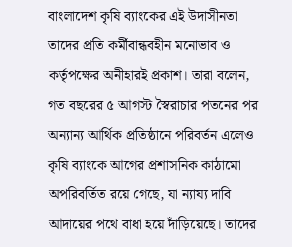বাংলাদেশ কৃষি ব্যাংকের এই উদাসীনতা তাদের প্রতি কর্মীবান্ধবহীন মনোভাব ও কর্তৃপক্ষের অনীহারই প্রকাশ। তারা বলেন, গত বছরের ৫ আগস্ট স্বৈরাচার পতনের পর অন্যান্য আর্থিক প্রতিষ্ঠানে পরিবর্তন এলেও কৃষি ব্যাংকে আগের প্রশাসনিক কাঠামো অপরিবর্তিত রয়ে গেছে, যা ন্যায্য দাবি আদায়ের পথে বাধা হয়ে দাঁড়িয়েছে। তাদের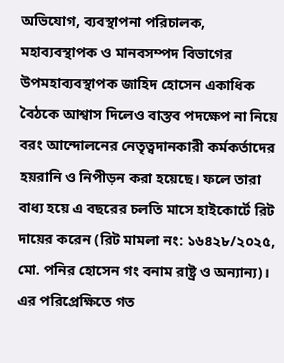অভিযোগ, ব্যবস্থাপনা পরিচালক, মহাব্যবস্থাপক ও মানবসম্পদ বিভাগের উপমহাব্যবস্থাপক জাহিদ হোসেন একাধিক বৈঠকে আশ্বাস দিলেও বাস্তব পদক্ষেপ না নিয়ে বরং আন্দোলনের নেতৃত্বদানকারী কর্মকর্তাদের হয়রানি ও নিপীড়ন করা হয়েছে। ফলে তারা বাধ্য হয়ে এ বছরের চলতি মাসে হাইকোর্টে রিট দায়ের করেন (রিট মামলা নং: ১৬৪২৮/২০২৫, মো. পনির হোসেন গং বনাম রাষ্ট্র ও অন্যান্য)। এর পরিপ্রেক্ষিতে গত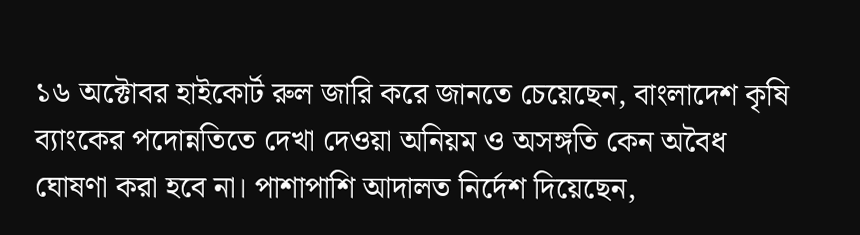১৬ অক্টোবর হাইকোর্ট রুল জারি করে জানতে চেয়েছেন, বাংলাদেশ কৃষি ব্যাংকের পদোন্নতিতে দেখা দেওয়া অনিয়ম ও অসঙ্গতি কেন অবৈধ ঘোষণা করা হবে না। পাশাপাশি আদালত নির্দেশ দিয়েছেন,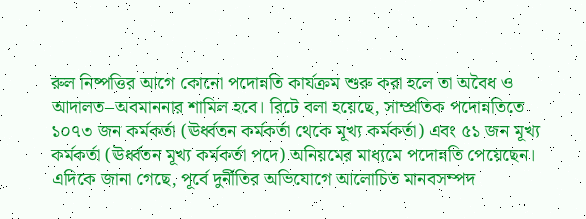রুল নিষ্পত্তির আগে কোনো পদোন্নতি কার্যক্রম শুরু করা হলে তা অবৈধ ও আদালত–অবমাননার শামিল হবে। রিটে বলা হয়েছে, সাম্প্রতিক পদোন্নতিতে ১০৭৩ জন কর্মকর্তা (ঊর্ধ্বতন কর্মকর্তা থেকে মূখ্য কর্মকর্তা) এবং ৫১ জন মূখ্য কর্মকর্তা (ঊর্ধ্বতন মূখ্য কর্মকর্তা পদে) অনিয়মের মাধ্যমে পদোন্নতি পেয়েছেন। এদিকে জানা গেছে, পূর্বে দুর্নীতির অভিযোগে আলোচিত মানবসম্পদ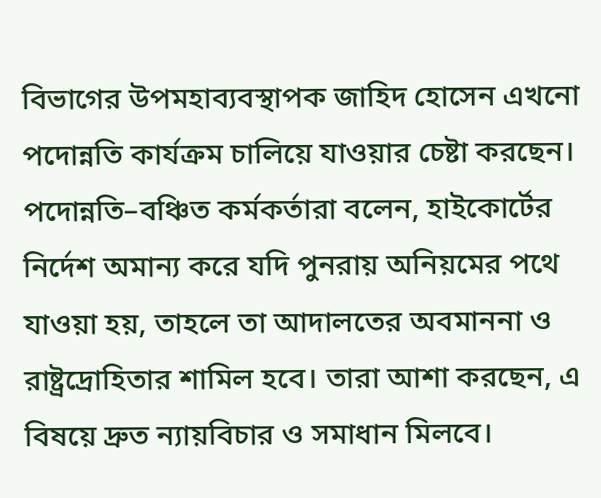বিভাগের উপমহাব্যবস্থাপক জাহিদ হোসেন এখনো পদোন্নতি কার্যক্রম চালিয়ে যাওয়ার চেষ্টা করছেন। পদোন্নতি–বঞ্চিত কর্মকর্তারা বলেন, হাইকোর্টের নির্দেশ অমান্য করে যদি পুনরায় অনিয়মের পথে যাওয়া হয়, তাহলে তা আদালতের অবমাননা ও রাষ্ট্রদ্রোহিতার শামিল হবে। তারা আশা করছেন, এ বিষয়ে দ্রুত ন্যায়বিচার ও সমাধান মিলবে।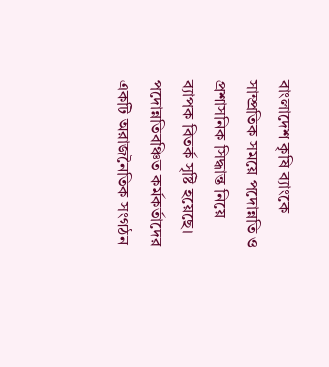বাংলাদেশ কৃষি ব্যাংকে সাম্প্রতিক সময়ে পদোন্নতি ও প্রশাসনিক সিদ্ধান্ত নিয়ে ব্যাপক বিতর্ক সৃষ্টি হয়েছে। পদোন্নতিবঞ্চিত কর্মকর্তাদের একটি অরাজনৈতিক সংগঠন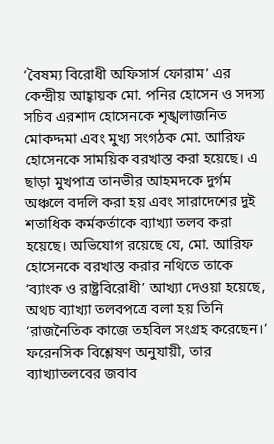‘বৈষম্য বিরোধী অফিসার্স ফোরাম’ এর কেন্দ্রীয় আহ্বায়ক মো. পনির হোসেন ও সদস্য সচিব এরশাদ হোসেনকে শৃঙ্খলাজনিত মোকদ্দমা এবং মুখ্য সংগঠক মো. আরিফ হোসেনকে সাময়িক বরখাস্ত করা হয়েছে। এ ছাড়া মুখপাত্র তানভীর আহমদকে দুর্গম অঞ্চলে বদলি করা হয় এবং সারাদেশের দুই শতাধিক কর্মকর্তাকে ব্যাখ্যা তলব করা হয়েছে। অভিযোগ রয়েছে যে, মো. আরিফ হোসেনকে বরখাস্ত করার নথিতে তাকে ‘ব্যাংক ও রাষ্ট্রবিরোধী’ আখ্যা দেওয়া হয়েছে, অথচ ব্যাখ্যা তলবপত্রে বলা হয় তিনি ‘রাজনৈতিক কাজে তহবিল সংগ্রহ করেছেন।’ ফরেনসিক বিশ্লেষণ অনুযায়ী, তার ব্যাখ্যাতলবের জবাব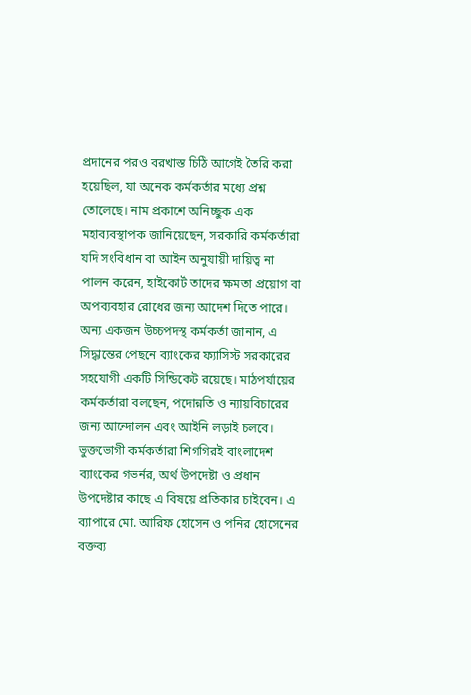প্রদানের পরও বরখাস্ত চিঠি আগেই তৈরি করা হয়েছিল, যা অনেক কর্মকর্তার মধ্যে প্রশ্ন তোলেছে। নাম প্রকাশে অনিচ্ছুক এক মহাব্যবস্থাপক জানিয়েছেন, সরকারি কর্মকর্তারা যদি সংবিধান বা আইন অনুযায়ী দায়িত্ব না পালন করেন, হাইকোর্ট তাদের ক্ষমতা প্রয়োগ বা অপব্যবহার রোধের জন্য আদেশ দিতে পারে। অন্য একজন উচ্চপদস্থ কর্মকর্তা জানান, এ সিদ্ধান্তের পেছনে ব্যাংকের ফ্যাসিস্ট সরকারের সহযোগী একটি সিন্ডিকেট রয়েছে। মাঠপর্যায়ের কর্মকর্তারা বলছেন, পদোন্নতি ও ন্যায়বিচারের জন্য আন্দোলন এবং আইনি লড়াই চলবে। ভুক্তভোগী কর্মকর্তারা শিগগিরই বাংলাদেশ ব্যাংকের গভর্নর, অর্থ উপদেষ্টা ও প্রধান উপদেষ্টার কাছে এ বিষয়ে প্রতিকার চাইবেন। এ ব্যাপারে মো. আরিফ হোসেন ও পনির হোসেনের বক্তব্য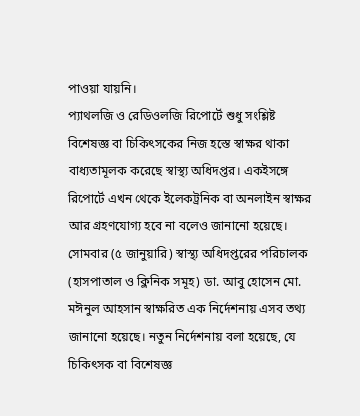পাওয়া যায়নি।
প্যাথলজি ও রেডিওলজি রিপোর্টে শুধু সংশ্লিষ্ট বিশেষজ্ঞ বা চিকিৎসকের নিজ হস্তে স্বাক্ষর থাকা বাধ্যতামূলক করেছে স্বাস্থ্য অধিদপ্তর। একইসঙ্গে রিপোর্টে এখন থেকে ইলেকট্রনিক বা অনলাইন স্বাক্ষর আর গ্রহণযোগ্য হবে না বলেও জানানো হয়েছে। সোমবার (৫ জানুয়ারি) স্বাস্থ্য অধিদপ্তরের পরিচালক (হাসপাতাল ও ক্লিনিক সমূহ) ডা. আবু হোসেন মো. মঈনুল আহসান স্বাক্ষরিত এক নির্দেশনায় এসব তথ্য জানানো হয়েছে। নতুন নির্দেশনায় বলা হয়েছে, যে চিকিৎসক বা বিশেষজ্ঞ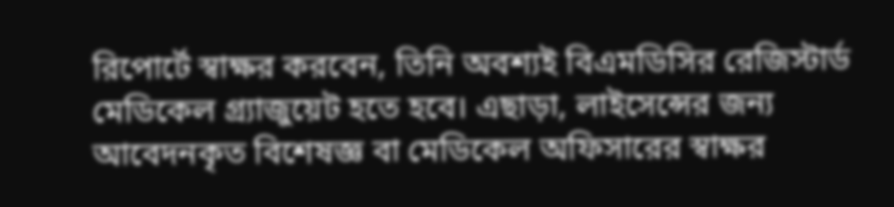রিপোর্টে স্বাক্ষর করবেন, তিনি অবশ্যই বিএমডিসির রেজিস্টার্ড মেডিকেল গ্র্যাজুয়েট হতে হবে। এছাড়া, লাইসেন্সের জন্য আবেদনকৃত বিশেষজ্ঞ বা মেডিকেল অফিসারের স্বাক্ষর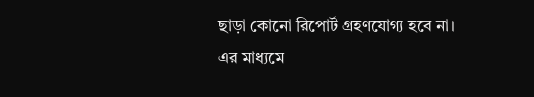ছাড়া কোনো রিপোর্ট গ্রহণযোগ্য হবে না। এর মাধ্যমে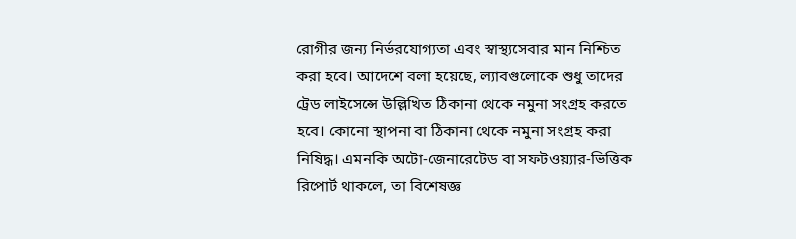রোগীর জন্য নির্ভরযোগ্যতা এবং স্বাস্থ্যসেবার মান নিশ্চিত করা হবে। আদেশে বলা হয়েছে, ল্যাবগুলোকে শুধু তাদের ট্রেড লাইসেন্সে উল্লিখিত ঠিকানা থেকে নমুনা সংগ্রহ করতে হবে। কোনো স্থাপনা বা ঠিকানা থেকে নমুনা সংগ্রহ করা নিষিদ্ধ। এমনকি অটো-জেনারেটেড বা সফটওয়্যার-ভিত্তিক রিপোর্ট থাকলে, তা বিশেষজ্ঞ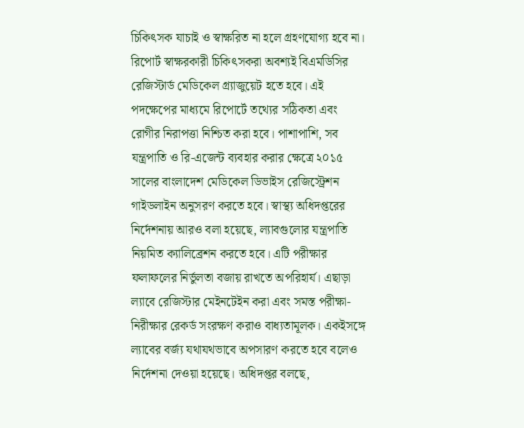চিকিৎসক যাচাই ও স্বাক্ষরিত না হলে গ্রহণযোগ্য হবে না। রিপোর্ট স্বাক্ষরকারী চিকিৎসকরা অবশ্যই বিএমডিসির রেজিস্টার্ড মেডিকেল গ্র্যাজুয়েট হতে হবে। এই পদক্ষেপের মাধ্যমে রিপোর্টে তথ্যের সঠিকতা এবং রোগীর নিরাপত্তা নিশ্চিত করা হবে। পাশাপাশি, সব যন্ত্রপাতি ও রি-এজেন্ট ব্যবহার করার ক্ষেত্রে ২০১৫ সালের বাংলাদেশ মেডিকেল ডিভাইস রেজিস্ট্রেশন গাইডলাইন অনুসরণ করতে হবে। স্বাস্থ্য অধিদপ্তরের নির্দেশনায় আরও বলা হয়েছে, ল্যাবগুলোর যন্ত্রপাতি নিয়মিত ক্যালিব্রেশন করতে হবে। এটি পরীক্ষার ফলাফলের নির্ভুলতা বজায় রাখতে অপরিহার্য। এছাড়া ল্যাবে রেজিস্টার মেইনটেইন করা এবং সমস্ত পরীক্ষা-নিরীক্ষার রেকর্ড সংরক্ষণ করাও বাধ্যতামূলক। একইসঙ্গে ল্যাবের বর্জ্য যথাযথভাবে অপসারণ করতে হবে বলেও নির্দেশনা দেওয়া হয়েছে। অধিদপ্তর বলছে,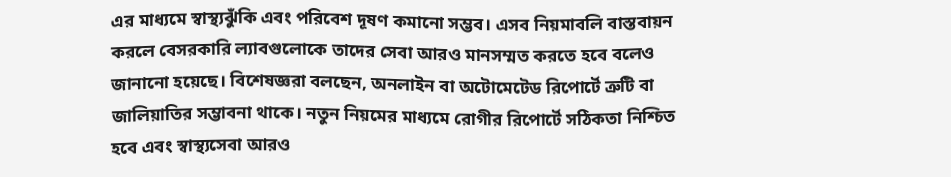এর মাধ্যমে স্বাস্থ্যঝুঁকি এবং পরিবেশ দূষণ কমানো সম্ভব। এসব নিয়মাবলি বাস্তবায়ন করলে বেসরকারি ল্যাবগুলোকে তাদের সেবা আরও মানসম্মত করতে হবে বলেও জানানো হয়েছে। বিশেষজ্ঞরা বলছেন, অনলাইন বা অটোমেটেড রিপোর্টে ত্রুটি বা জালিয়াতির সম্ভাবনা থাকে। নতুন নিয়মের মাধ্যমে রোগীর রিপোর্টে সঠিকতা নিশ্চিত হবে এবং স্বাস্থ্যসেবা আরও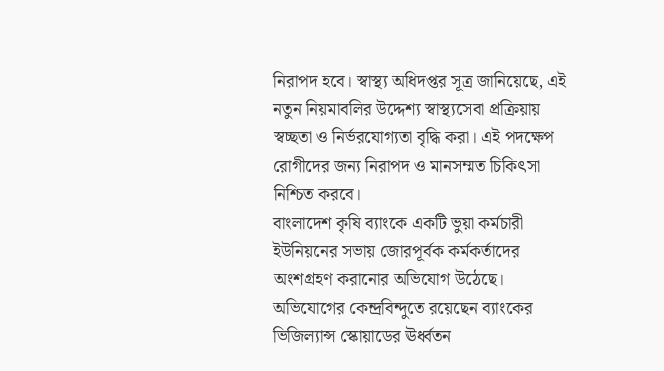নিরাপদ হবে। স্বাস্থ্য অধিদপ্তর সূত্র জানিয়েছে, এই নতুন নিয়মাবলির উদ্দেশ্য স্বাস্থ্যসেবা প্রক্রিয়ায় স্বচ্ছতা ও নির্ভরযোগ্যতা বৃদ্ধি করা। এই পদক্ষেপ রোগীদের জন্য নিরাপদ ও মানসম্মত চিকিৎসা নিশ্চিত করবে।
বাংলাদেশ কৃষি ব্যাংকে একটি ভুয়া কর্মচারী ইউনিয়নের সভায় জোরপূর্বক কর্মকর্তাদের অংশগ্রহণ করানোর অভিযোগ উঠেছে। অভিযোগের কেন্দ্রবিন্দুতে রয়েছেন ব্যাংকের ভিজিল্যান্স স্কোয়াডের ঊর্ধ্বতন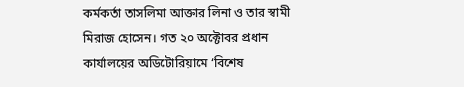কর্মকর্তা তাসলিমা আক্তার লিনা ও তার স্বামী মিরাজ হোসেন। গত ২০ অক্টোবর প্রধান কার্যালয়ের অডিটোরিয়ামে ‘বিশেষ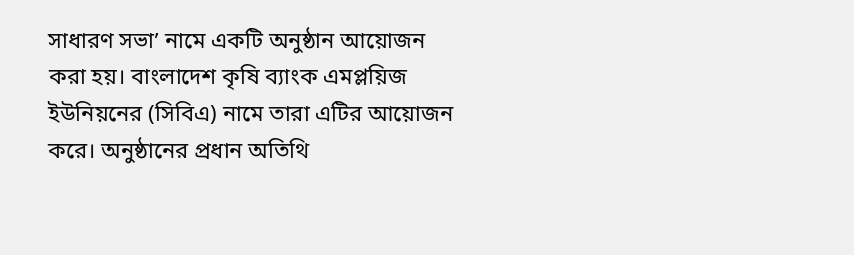সাধারণ সভা’ নামে একটি অনুষ্ঠান আয়োজন করা হয়। বাংলাদেশ কৃষি ব্যাংক এমপ্লয়িজ ইউনিয়নের (সিবিএ) নামে তারা এটির আয়োজন করে। অনুষ্ঠানের প্রধান অতিথি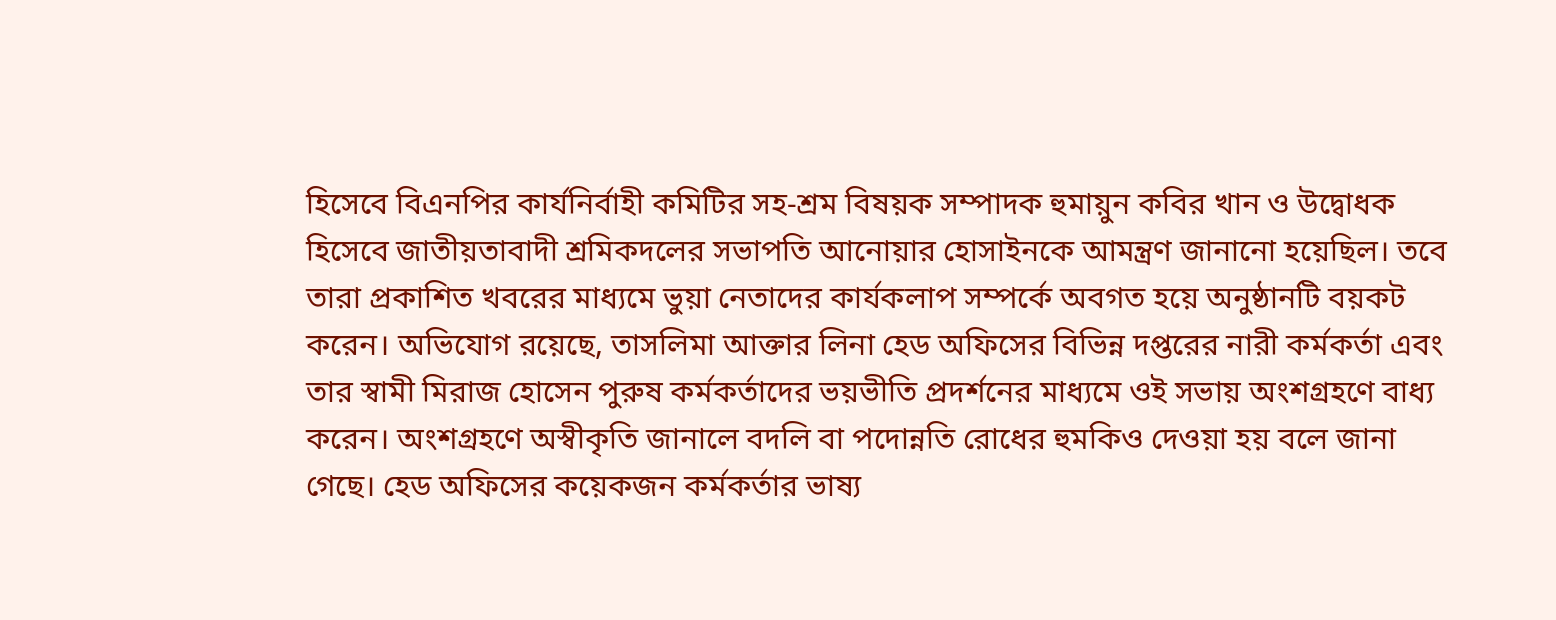হিসেবে বিএনপির কার্যনির্বাহী কমিটির সহ-শ্রম বিষয়ক সম্পাদক হুমায়ুন কবির খান ও উদ্বোধক হিসেবে জাতীয়তাবাদী শ্রমিকদলের সভাপতি আনোয়ার হোসাইনকে আমন্ত্রণ জানানো হয়েছিল। তবে তারা প্রকাশিত খবরের মাধ্যমে ভুয়া নেতাদের কার্যকলাপ সম্পর্কে অবগত হয়ে অনুষ্ঠানটি বয়কট করেন। অভিযোগ রয়েছে, তাসলিমা আক্তার লিনা হেড অফিসের বিভিন্ন দপ্তরের নারী কর্মকর্তা এবং তার স্বামী মিরাজ হোসেন পুরুষ কর্মকর্তাদের ভয়ভীতি প্রদর্শনের মাধ্যমে ওই সভায় অংশগ্রহণে বাধ্য করেন। অংশগ্রহণে অস্বীকৃতি জানালে বদলি বা পদোন্নতি রোধের হুমকিও দেওয়া হয় বলে জানা গেছে। হেড অফিসের কয়েকজন কর্মকর্তার ভাষ্য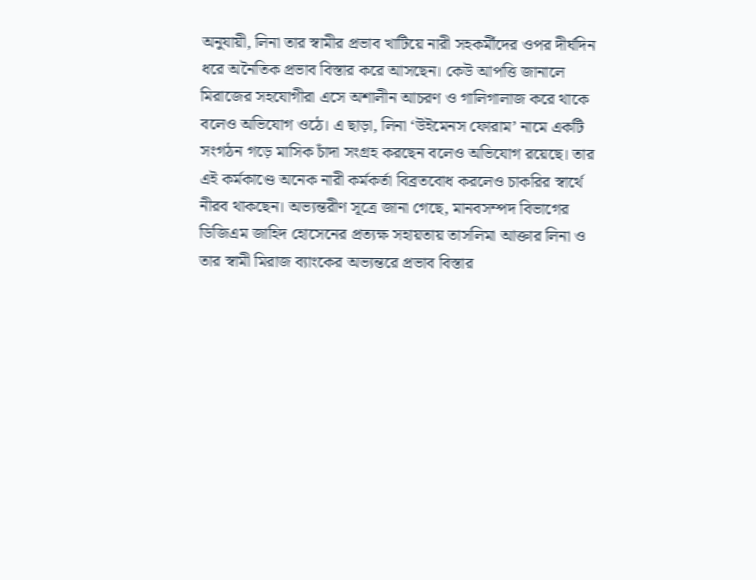অনুযায়ী, লিনা তার স্বামীর প্রভাব খাটিয়ে নারী সহকর্মীদের ওপর দীর্ঘদিন ধরে অনৈতিক প্রভাব বিস্তার করে আসছেন। কেউ আপত্তি জানালে মিরাজের সহযোগীরা এসে অশালীন আচরণ ও গালিগালাজ করে থাকে বলেও অভিযোগ ওঠে। এ ছাড়া, লিনা ‘উইমেনস ফোরাম’ নামে একটি সংগঠন গড়ে মাসিক চাঁদা সংগ্রহ করছেন বলেও অভিযোগ রয়েছে। তার এই কর্মকাণ্ডে অনেক নারী কর্মকর্তা বিব্রতবোধ করলেও চাকরির স্বার্থে নীরব থাকছেন। অভ্যন্তরীণ সূত্রে জানা গেছে, মানবসম্পদ বিভাগের ডিজিএম জাহিদ হোসেনের প্রত্যক্ষ সহায়তায় তাসলিমা আক্তার লিনা ও তার স্বামী মিরাজ ব্যাংকের অভ্যন্তরে প্রভাব বিস্তার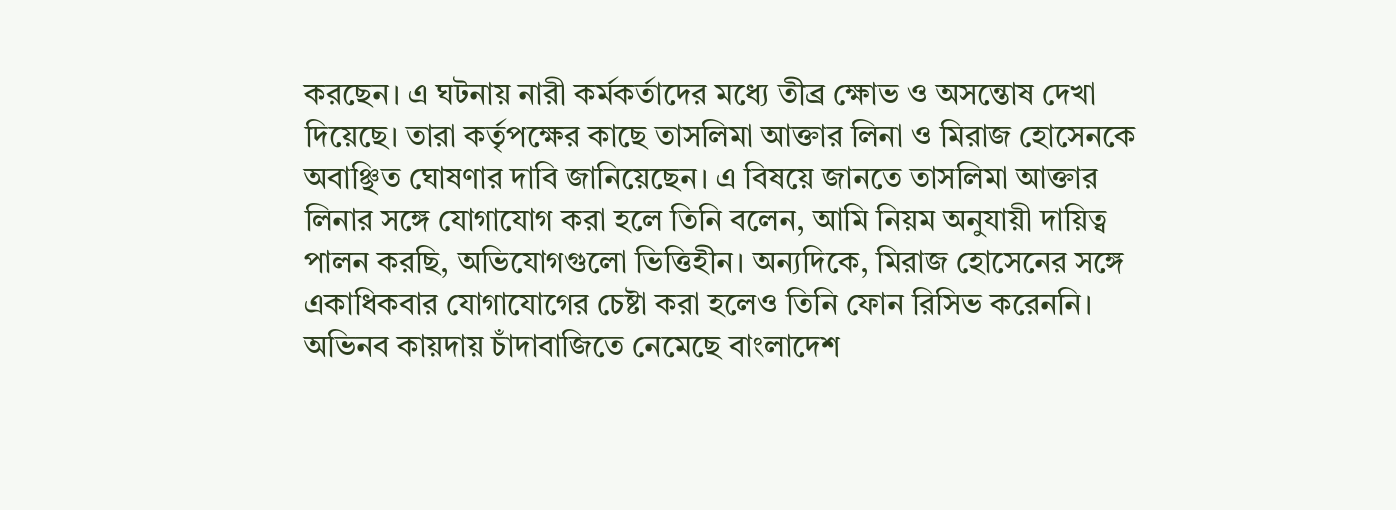করছেন। এ ঘটনায় নারী কর্মকর্তাদের মধ্যে তীব্র ক্ষোভ ও অসন্তোষ দেখা দিয়েছে। তারা কর্তৃপক্ষের কাছে তাসলিমা আক্তার লিনা ও মিরাজ হোসেনকে অবাঞ্ছিত ঘোষণার দাবি জানিয়েছেন। এ বিষয়ে জানতে তাসলিমা আক্তার লিনার সঙ্গে যোগাযোগ করা হলে তিনি বলেন, আমি নিয়ম অনুযায়ী দায়িত্ব পালন করছি, অভিযোগগুলো ভিত্তিহীন। অন্যদিকে, মিরাজ হোসেনের সঙ্গে একাধিকবার যোগাযোগের চেষ্টা করা হলেও তিনি ফোন রিসিভ করেননি।
অভিনব কায়দায় চাঁদাবাজিতে নেমেছে বাংলাদেশ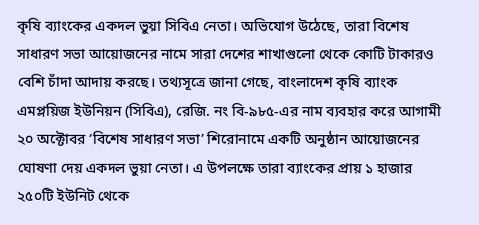কৃষি ব্যাংকের একদল ভুয়া সিবিএ নেতা। অভিযোগ উঠেছে, তারা বিশেষ সাধারণ সভা আয়োজনের নামে সারা দেশের শাখাগুলো থেকে কোটি টাকারও বেশি চাঁদা আদায় করছে। তথ্যসূত্রে জানা গেছে, বাংলাদেশ কৃষি ব্যাংক এমপ্লয়িজ ইউনিয়ন (সিবিএ), রেজি. নং বি-৯৮৫-এর নাম ব্যবহার করে আগামী ২০ অক্টোবর ‘বিশেষ সাধারণ সভা’ শিরোনামে একটি অনুষ্ঠান আয়োজনের ঘোষণা দেয় একদল ভুয়া নেতা। এ উপলক্ষে তারা ব্যাংকের প্রায় ১ হাজার ২৫০টি ইউনিট থেকে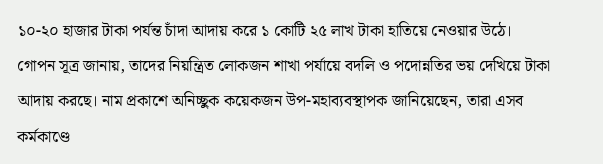১০-২০ হাজার টাকা পর্যন্ত চাঁদা আদায় করে ১ কোটি ২৫ লাখ টাকা হাতিয়ে নেওয়ার উঠে। গোপন সূত্র জানায়, তাদের নিয়ন্ত্রিত লোকজন শাখা পর্যায়ে বদলি ও পদোন্নতির ভয় দেখিয়ে টাকা আদায় করছে। নাম প্রকাশে অনিচ্ছুক কয়েকজন উপ-মহাব্যবস্থাপক জানিয়েছেন, তারা এসব কর্মকাণ্ডে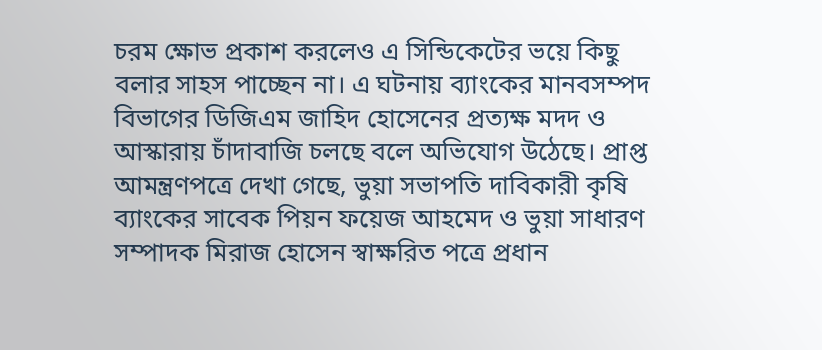চরম ক্ষোভ প্রকাশ করলেও এ সিন্ডিকেটের ভয়ে কিছু বলার সাহস পাচ্ছেন না। এ ঘটনায় ব্যাংকের মানবসম্পদ বিভাগের ডিজিএম জাহিদ হোসেনের প্রত্যক্ষ মদদ ও আস্কারায় চাঁদাবাজি চলছে বলে অভিযোগ উঠেছে। প্রাপ্ত আমন্ত্রণপত্রে দেখা গেছে, ভুয়া সভাপতি দাবিকারী কৃষি ব্যাংকের সাবেক পিয়ন ফয়েজ আহমেদ ও ভুয়া সাধারণ সম্পাদক মিরাজ হোসেন স্বাক্ষরিত পত্রে প্রধান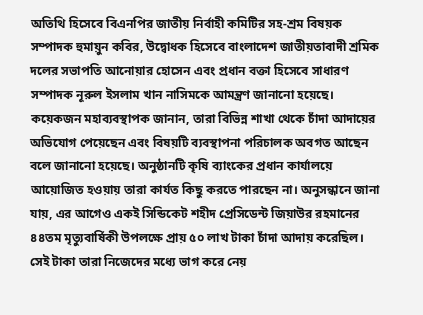অতিথি হিসেবে বিএনপির জাতীয় নির্বাহী কমিটির সহ-শ্রম বিষয়ক সম্পাদক হুমায়ুন কবির, উদ্বোধক হিসেবে বাংলাদেশ জাতীয়তাবাদী শ্রমিক দলের সভাপতি আনোয়ার হোসেন এবং প্রধান বক্তা হিসেবে সাধারণ সম্পাদক নূরুল ইসলাম খান নাসিমকে আমন্ত্রণ জানানো হয়েছে। কয়েকজন মহাব্যবস্থাপক জানান, তারা বিভিন্ন শাখা থেকে চাঁদা আদায়ের অভিযোগ পেয়েছেন এবং বিষয়টি ব্যবস্থাপনা পরিচালক অবগত আছেন বলে জানানো হয়েছে। অনুষ্ঠানটি কৃষি ব্যাংকের প্রধান কার্যালয়ে আয়োজিত হওয়ায় তারা কার্যত কিছু করতে পারছেন না। অনুসন্ধানে জানা যায়, এর আগেও একই সিন্ডিকেট শহীদ প্রেসিডেন্ট জিয়াউর রহমানের ৪৪তম মৃত্যুবার্ষিকী উপলক্ষে প্রায় ৫০ লাখ টাকা চাঁদা আদায় করেছিল। সেই টাকা তারা নিজেদের মধ্যে ভাগ করে নেয়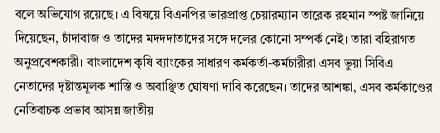বলে অভিযোগ রয়েছে। এ বিষয়ে বিএনপির ভারপ্রাপ্ত চেয়ারম্যান তারেক রহমান স্পষ্ট জানিয়ে দিয়েছেন, চাঁদাবাজ ও তাদের মদদদাতাদের সঙ্গে দলের কোনো সম্পর্ক নেই। তারা বহিরাগত অনুপ্রবেশকারী। বাংলাদেশ কৃষি ব্যাংকের সাধারণ কর্মকর্তা-কর্মচারীরা এসব ভুয়া সিবিএ নেতাদের দৃষ্টান্তমূলক শাস্তি ও অবাঞ্ছিত ঘোষণা দাবি করেছেন। তাদের আশঙ্কা, এসব কর্মকাণ্ডের নেতিবাচক প্রভাব আসন্ন জাতীয়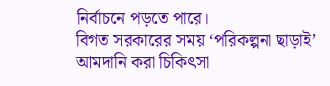নির্বাচনে পড়তে পারে।
বিগত সরকারের সময় ‘পরিকল্পনা ছাড়াই’ আমদানি করা চিকিৎসা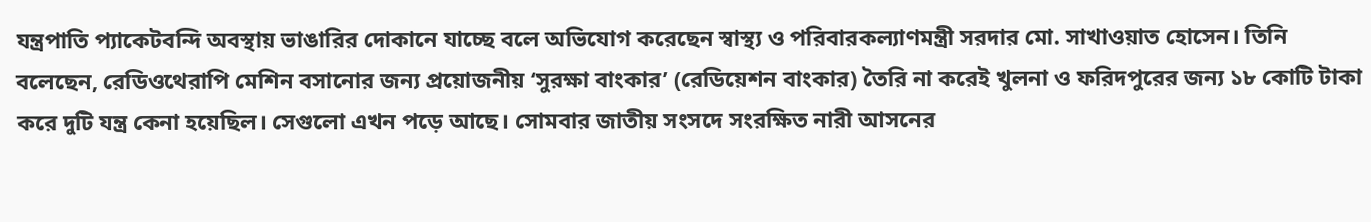যন্ত্রপাতি প্যাকেটবন্দি অবস্থায় ভাঙারির দোকানে যাচ্ছে বলে অভিযোগ করেছেন স্বাস্থ্য ও পরিবারকল্যাণমন্ত্রী সরদার মো. সাখাওয়াত হোসেন। তিনি বলেছেন, রেডিওথেরাপি মেশিন বসানোর জন্য প্রয়োজনীয় ‘সুরক্ষা বাংকার’ (রেডিয়েশন বাংকার) তৈরি না করেই খুলনা ও ফরিদপুরের জন্য ১৮ কোটি টাকা করে দুটি যন্ত্র কেনা হয়েছিল। সেগুলো এখন পড়ে আছে। সোমবার জাতীয় সংসদে সংরক্ষিত নারী আসনের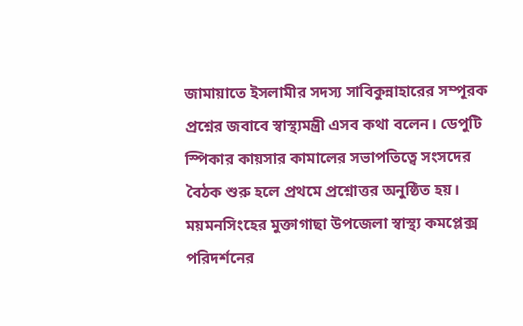জামায়াতে ইসলামীর সদস্য সাবিকুন্নাহারের সম্পূরক প্রশ্নের জবাবে স্বাস্থ্যমন্ত্রী এসব কথা বলেন। ডেপুটি স্পিকার কায়সার কামালের সভাপতিত্বে সংসদের বৈঠক শুরু হলে প্রথমে প্রশ্নোত্তর অনুষ্ঠিত হয়। ময়মনসিংহের মুক্তাগাছা উপজেলা স্বাস্থ্য কমপ্লেক্স পরিদর্শনের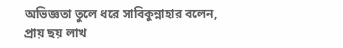অভিজ্ঞতা তুলে ধরে সাবিকুন্নাহার বলেন, প্রায় ছয় লাখ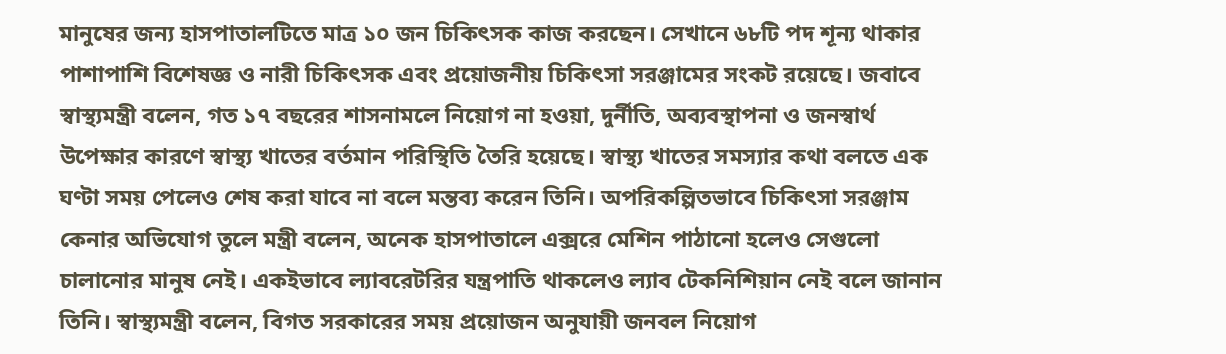মানুষের জন্য হাসপাতালটিতে মাত্র ১০ জন চিকিৎসক কাজ করছেন। সেখানে ৬৮টি পদ শূন্য থাকার পাশাপাশি বিশেষজ্ঞ ও নারী চিকিৎসক এবং প্রয়োজনীয় চিকিৎসা সরঞ্জামের সংকট রয়েছে। জবাবে স্বাস্থ্যমন্ত্রী বলেন, গত ১৭ বছরের শাসনামলে নিয়োগ না হওয়া, দুর্নীতি, অব্যবস্থাপনা ও জনস্বার্থ উপেক্ষার কারণে স্বাস্থ্য খাতের বর্তমান পরিস্থিতি তৈরি হয়েছে। স্বাস্থ্য খাতের সমস্যার কথা বলতে এক ঘণ্টা সময় পেলেও শেষ করা যাবে না বলে মন্তব্য করেন তিনি। অপরিকল্পিতভাবে চিকিৎসা সরঞ্জাম কেনার অভিযোগ তুলে মন্ত্রী বলেন, অনেক হাসপাতালে এক্সরে মেশিন পাঠানো হলেও সেগুলো চালানোর মানুষ নেই। একইভাবে ল্যাবরেটরির যন্ত্রপাতি থাকলেও ল্যাব টেকনিশিয়ান নেই বলে জানান তিনি। স্বাস্থ্যমন্ত্রী বলেন, বিগত সরকারের সময় প্রয়োজন অনুযায়ী জনবল নিয়োগ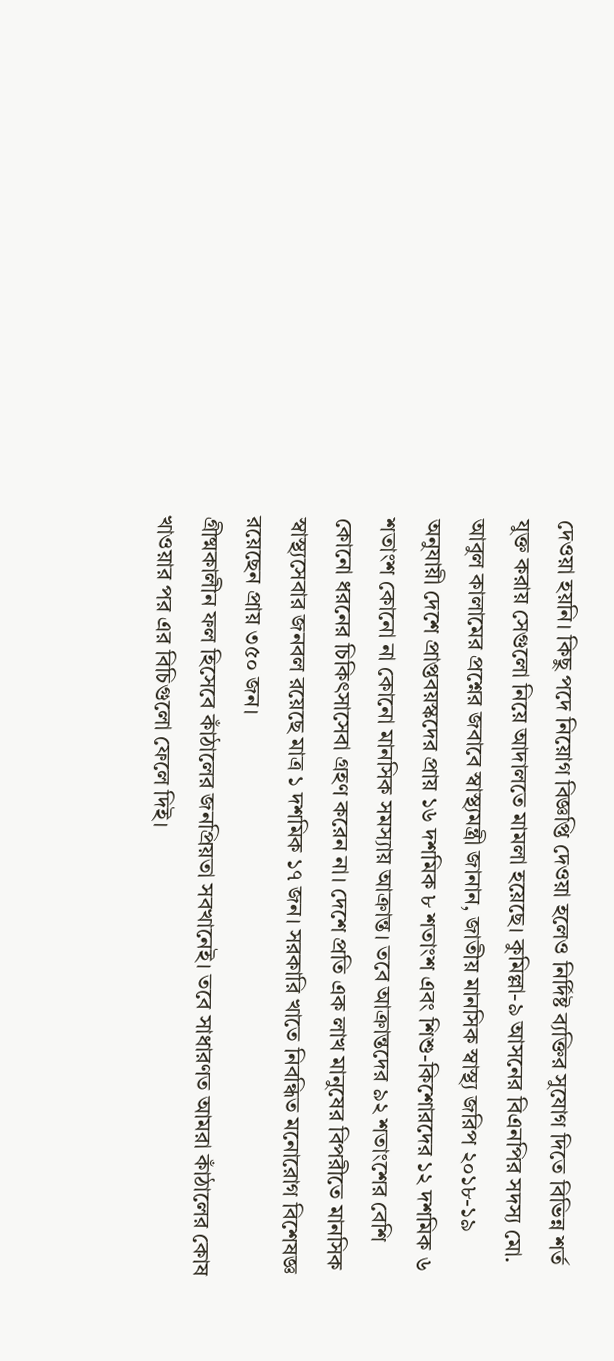দেওয়া হয়নি। কিছু পদে নিয়োগ বিজ্ঞপ্তি দেওয়া হলেও নির্দিষ্ট ব্যক্তির সুযোগ দিতে বিভিন্ন শর্ত যুক্ত করায় সেগুলো নিয়ে আদালতে মামলা হয়েছে। কুমিল্লা-৯ আসনের বিএনপির সদস্য মো. আবুল কালামের প্রশ্নের জবাবে স্বাস্থ্যমন্ত্রী জানান, জাতীয় মানসিক স্বাস্থ্য জরিপ ২০১৮-১৯ অনুযায়ী দেশে প্রাপ্তবয়স্কদের প্রায় ১৬ দশমিক ৮ শতাংশ এবং শিশু-কিশোরদের ১২ দশমিক ৬ শতাংশ কোনো না কোনো মানসিক সমস্যায় আক্রান্ত। তবে আক্রান্তদের ৯২ শতাংশের বেশি কোনো ধরনের চিকিৎসাসেবা গ্রহণ করেন না। দেশে প্রতি এক লাখ মানুষের বিপরীতে মানসিক স্বাস্থ্যসেবার জনবল রয়েছে মাত্র ১ দশমিক ১৭ জন। সরকারি খাতে নিবন্ধিত মনোরোগ বিশেষজ্ঞ রয়েছেন প্রায় ৩৫০ জন।
গ্রীষ্মকালীন ফল হিসেবে কাঁঠালের জনপ্রিয়তা সবখানেই। তবে সাধারণত আমরা কাঁঠালের কোষ খাওয়ার পর এর বিচিগুলো ফেলে দিই।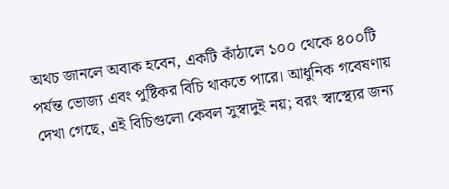অথচ জানলে অবাক হবেন, একটি কাঁঠালে ১০০ থেকে ৪০০টি পর্যন্ত ভোজ্য এবং পুষ্টিকর বিচি থাকতে পারে। আধুনিক গবেষণায় দেখা গেছে, এই বিচিগুলো কেবল সুস্বাদুই নয়; বরং স্বাস্থ্যের জন্য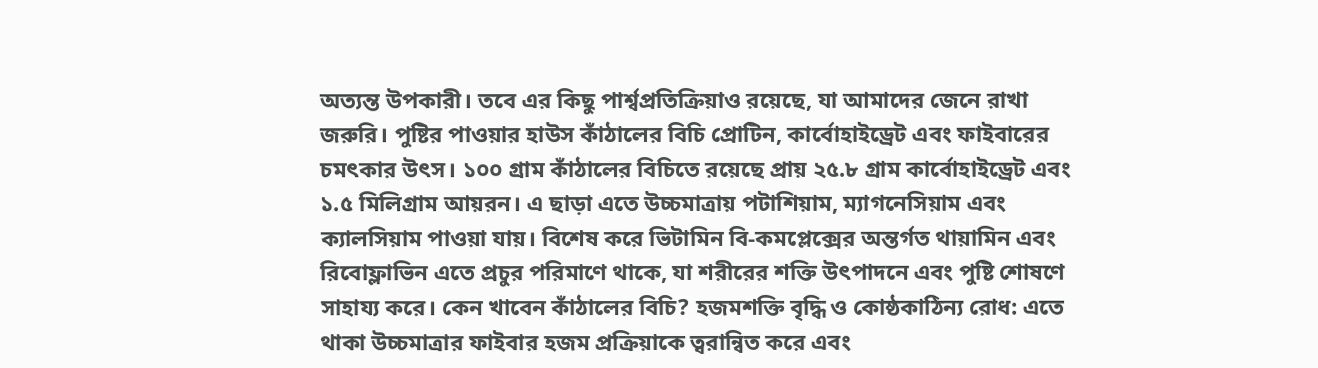অত্যন্ত উপকারী। তবে এর কিছু পার্শ্বপ্রতিক্রিয়াও রয়েছে, যা আমাদের জেনে রাখা জরুরি। পুষ্টির পাওয়ার হাউস কাঁঠালের বিচি প্রোটিন, কার্বোহাইড্রেট এবং ফাইবারের চমৎকার উৎস। ১০০ গ্রাম কাঁঠালের বিচিতে রয়েছে প্রায় ২৫.৮ গ্রাম কার্বোহাইড্রেট এবং ১.৫ মিলিগ্রাম আয়রন। এ ছাড়া এতে উচ্চমাত্রায় পটাশিয়াম, ম্যাগনেসিয়াম এবং ক্যালসিয়াম পাওয়া যায়। বিশেষ করে ভিটামিন বি-কমপ্লেক্সের অন্তর্গত থায়ামিন এবং রিবোফ্লাভিন এতে প্রচুর পরিমাণে থাকে, যা শরীরের শক্তি উৎপাদনে এবং পুষ্টি শোষণে সাহায্য করে। কেন খাবেন কাঁঠালের বিচি? হজমশক্তি বৃদ্ধি ও কোষ্ঠকাঠিন্য রোধ: এতে থাকা উচ্চমাত্রার ফাইবার হজম প্রক্রিয়াকে ত্বরান্বিত করে এবং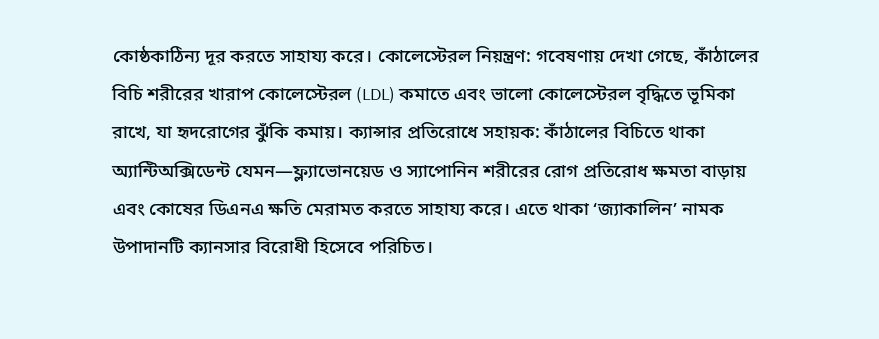কোষ্ঠকাঠিন্য দূর করতে সাহায্য করে। কোলেস্টেরল নিয়ন্ত্রণ: গবেষণায় দেখা গেছে, কাঁঠালের বিচি শরীরের খারাপ কোলেস্টেরল (LDL) কমাতে এবং ভালো কোলেস্টেরল বৃদ্ধিতে ভূমিকা রাখে, যা হৃদরোগের ঝুঁকি কমায়। ক্যান্সার প্রতিরোধে সহায়ক: কাঁঠালের বিচিতে থাকা অ্যান্টিঅক্সিডেন্ট যেমন—ফ্ল্যাভোনয়েড ও স্যাপোনিন শরীরের রোগ প্রতিরোধ ক্ষমতা বাড়ায় এবং কোষের ডিএনএ ক্ষতি মেরামত করতে সাহায্য করে। এতে থাকা ‘জ্যাকালিন’ নামক উপাদানটি ক্যানসার বিরোধী হিসেবে পরিচিত।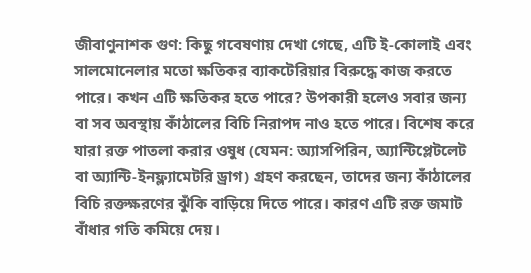জীবাণুনাশক গুণ: কিছু গবেষণায় দেখা গেছে, এটি ই-কোলাই এবং সালমোনেলার মতো ক্ষতিকর ব্যাকটেরিয়ার বিরুদ্ধে কাজ করতে পারে। কখন এটি ক্ষতিকর হতে পারে? উপকারী হলেও সবার জন্য বা সব অবস্থায় কাঁঠালের বিচি নিরাপদ নাও হতে পারে। বিশেষ করে যারা রক্ত পাতলা করার ওষুধ (যেমন: অ্যাসপিরিন, অ্যান্টিপ্লেটলেট বা অ্যান্টি-ইনফ্ল্যামেটরি ড্রাগ) গ্রহণ করছেন, তাদের জন্য কাঁঠালের বিচি রক্তক্ষরণের ঝুঁকি বাড়িয়ে দিতে পারে। কারণ এটি রক্ত জমাট বাঁধার গতি কমিয়ে দেয়।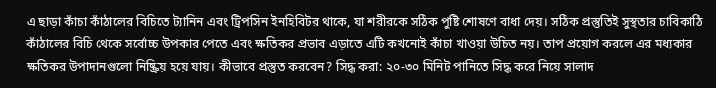এ ছাড়া কাঁচা কাঁঠালের বিচিতে ট্যানিন এবং ট্রিপসিন ইনহিবিটর থাকে, যা শরীরকে সঠিক পুষ্টি শোষণে বাধা দেয়। সঠিক প্রস্তুতিই সুস্থতার চাবিকাঠি কাঁঠালের বিচি থেকে সর্বোচ্চ উপকার পেতে এবং ক্ষতিকর প্রভাব এড়াতে এটি কখনোই কাঁচা খাওয়া উচিত নয়। তাপ প্রয়োগ করলে এর মধ্যকার ক্ষতিকর উপাদানগুলো নিষ্ক্রিয় হয়ে যায়। কীভাবে প্রস্তুত করবেন? সিদ্ধ করা: ২০-৩০ মিনিট পানিতে সিদ্ধ করে নিয়ে সালাদ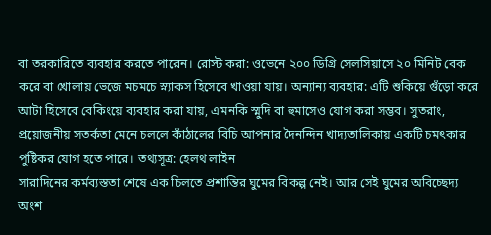বা তরকারিতে ব্যবহার করতে পারেন। রোস্ট করা: ওভেনে ২০০ ডিগ্রি সেলসিয়াসে ২০ মিনিট বেক করে বা খোলায় ভেজে মচমচে স্ন্যাকস হিসেবে খাওয়া যায়। অন্যান্য ব্যবহার: এটি শুকিয়ে গুঁড়ো করে আটা হিসেবে বেকিংয়ে ব্যবহার করা যায়, এমনকি স্মুদি বা হুমাসেও যোগ করা সম্ভব। সুতরাং, প্রয়োজনীয় সতর্কতা মেনে চললে কাঁঠালের বিচি আপনার দৈনন্দিন খাদ্যতালিকায় একটি চমৎকার পুষ্টিকর যোগ হতে পারে। তথ্যসূত্র: হেলথ লাইন
সারাদিনের কর্মব্যস্ততা শেষে এক চিলতে প্রশান্তির ঘুমের বিকল্প নেই। আর সেই ঘুমের অবিচ্ছেদ্য অংশ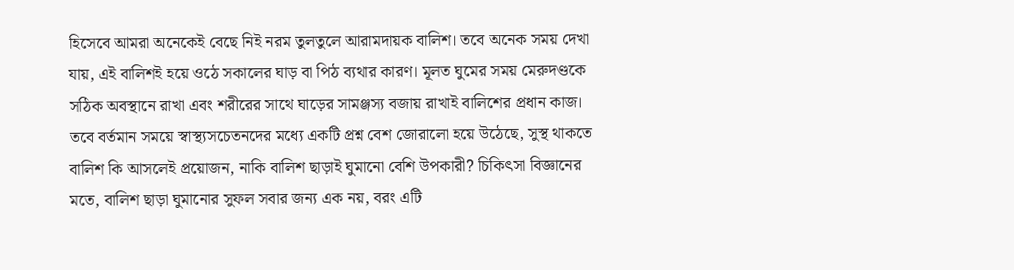হিসেবে আমরা অনেকেই বেছে নিই নরম তুলতুলে আরামদায়ক বালিশ। তবে অনেক সময় দেখা যায়, এই বালিশই হয়ে ওঠে সকালের ঘাড় বা পিঠ ব্যথার কারণ। মূলত ঘুমের সময় মেরুদণ্ডকে সঠিক অবস্থানে রাখা এবং শরীরের সাথে ঘাড়ের সামঞ্জস্য বজায় রাখাই বালিশের প্রধান কাজ। তবে বর্তমান সময়ে স্বাস্থ্যসচেতনদের মধ্যে একটি প্রশ্ন বেশ জোরালো হয়ে উঠেছে, সুস্থ থাকতে বালিশ কি আসলেই প্রয়োজন, নাকি বালিশ ছাড়াই ঘুমানো বেশি উপকারী? চিকিৎসা বিজ্ঞানের মতে, বালিশ ছাড়া ঘুমানোর সুফল সবার জন্য এক নয়, বরং এটি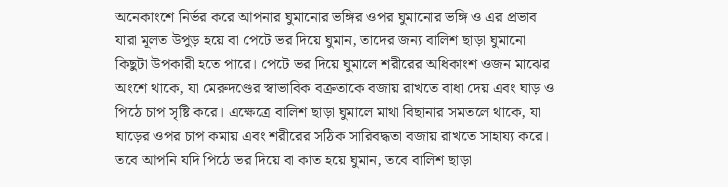অনেকাংশে নির্ভর করে আপনার ঘুমানোর ভঙ্গির ওপর ঘুমানোর ভঙ্গি ও এর প্রভাব যারা মূলত উপুড় হয়ে বা পেটে ভর দিয়ে ঘুমান, তাদের জন্য বালিশ ছাড়া ঘুমানো কিছুটা উপকারী হতে পারে। পেটে ভর দিয়ে ঘুমালে শরীরের অধিকাংশ ওজন মাঝের অংশে থাকে, যা মেরুদণ্ডের স্বাভাবিক বক্রতাকে বজায় রাখতে বাধা দেয় এবং ঘাড় ও পিঠে চাপ সৃষ্টি করে। এক্ষেত্রে বালিশ ছাড়া ঘুমালে মাথা বিছানার সমতলে থাকে, যা ঘাড়ের ওপর চাপ কমায় এবং শরীরের সঠিক সারিবদ্ধতা বজায় রাখতে সাহায্য করে। তবে আপনি যদি পিঠে ভর দিয়ে বা কাত হয়ে ঘুমান, তবে বালিশ ছাড়া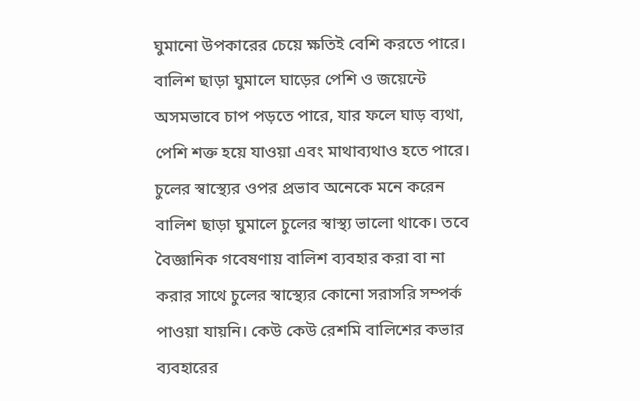ঘুমানো উপকারের চেয়ে ক্ষতিই বেশি করতে পারে। বালিশ ছাড়া ঘুমালে ঘাড়ের পেশি ও জয়েন্টে অসমভাবে চাপ পড়তে পারে, যার ফলে ঘাড় ব্যথা, পেশি শক্ত হয়ে যাওয়া এবং মাথাব্যথাও হতে পারে। চুলের স্বাস্থ্যের ওপর প্রভাব অনেকে মনে করেন বালিশ ছাড়া ঘুমালে চুলের স্বাস্থ্য ভালো থাকে। তবে বৈজ্ঞানিক গবেষণায় বালিশ ব্যবহার করা বা না করার সাথে চুলের স্বাস্থ্যের কোনো সরাসরি সম্পর্ক পাওয়া যায়নি। কেউ কেউ রেশমি বালিশের কভার ব্যবহারের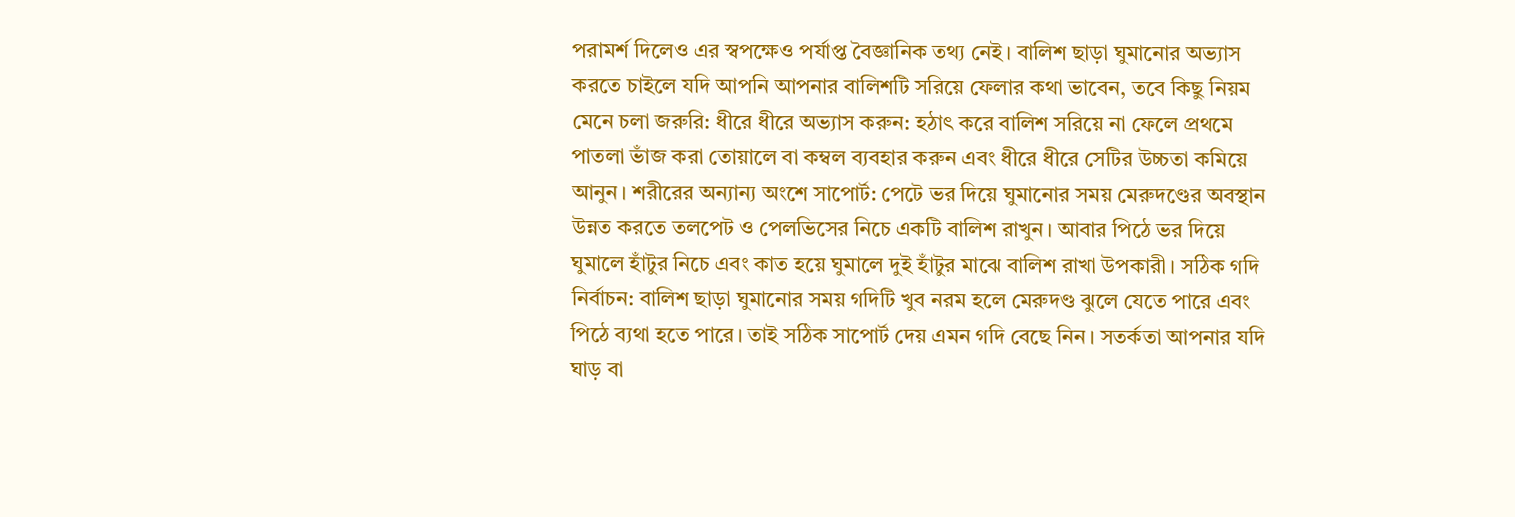পরামর্শ দিলেও এর স্বপক্ষেও পর্যাপ্ত বৈজ্ঞানিক তথ্য নেই। বালিশ ছাড়া ঘুমানোর অভ্যাস করতে চাইলে যদি আপনি আপনার বালিশটি সরিয়ে ফেলার কথা ভাবেন, তবে কিছু নিয়ম মেনে চলা জরুরি: ধীরে ধীরে অভ্যাস করুন: হঠাৎ করে বালিশ সরিয়ে না ফেলে প্রথমে পাতলা ভাঁজ করা তোয়ালে বা কম্বল ব্যবহার করুন এবং ধীরে ধীরে সেটির উচ্চতা কমিয়ে আনুন। শরীরের অন্যান্য অংশে সাপোর্ট: পেটে ভর দিয়ে ঘুমানোর সময় মেরুদণ্ডের অবস্থান উন্নত করতে তলপেট ও পেলভিসের নিচে একটি বালিশ রাখুন। আবার পিঠে ভর দিয়ে ঘুমালে হাঁটুর নিচে এবং কাত হয়ে ঘুমালে দুই হাঁটুর মাঝে বালিশ রাখা উপকারী। সঠিক গদি নির্বাচন: বালিশ ছাড়া ঘুমানোর সময় গদিটি খুব নরম হলে মেরুদণ্ড ঝুলে যেতে পারে এবং পিঠে ব্যথা হতে পারে। তাই সঠিক সাপোর্ট দেয় এমন গদি বেছে নিন। সতর্কতা আপনার যদি ঘাড় বা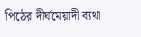পিঠের দীর্ঘমেয়াদী ব্যথা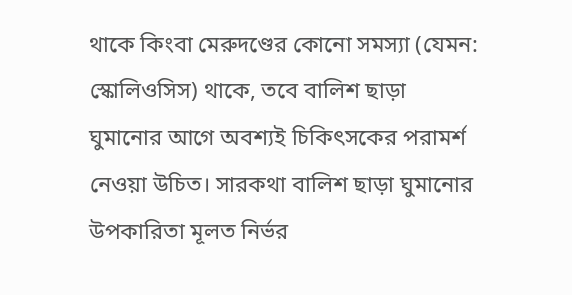থাকে কিংবা মেরুদণ্ডের কোনো সমস্যা (যেমন: স্কোলিওসিস) থাকে, তবে বালিশ ছাড়া ঘুমানোর আগে অবশ্যই চিকিৎসকের পরামর্শ নেওয়া উচিত। সারকথা বালিশ ছাড়া ঘুমানোর উপকারিতা মূলত নির্ভর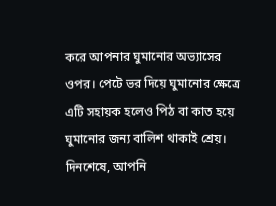করে আপনার ঘুমানোর অভ্যাসের ওপর। পেটে ভর দিয়ে ঘুমানোর ক্ষেত্রে এটি সহায়ক হলেও পিঠ বা কাত হয়ে ঘুমানোর জন্য বালিশ থাকাই শ্রেয়। দিনশেষে, আপনি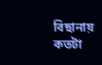বিছানায় কতটা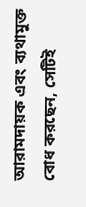আরামদায়ক এবং ব্যথামুক্ত বোধ করছেন, সেটিই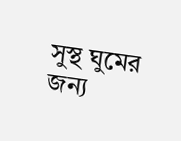সুস্থ ঘুমের জন্য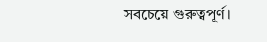সবচেয়ে গুরুত্বপূর্ণ।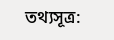তথ্যসূত্র: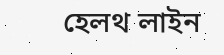হেলথ লাইন